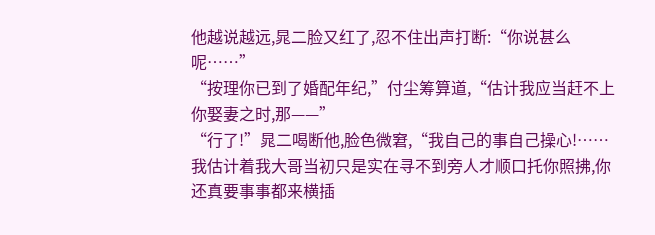他越说越远,晁二脸又红了,忍不住出声打断:“你说甚么呢……”
“按理你已到了婚配年纪,”付尘筹算道,“估计我应当赶不上你娶妻之时,那——”
“行了!”晁二喝断他,脸色微窘,“我自己的事自己操心!……我估计着我大哥当初只是实在寻不到旁人才顺口托你照拂,你还真要事事都来横插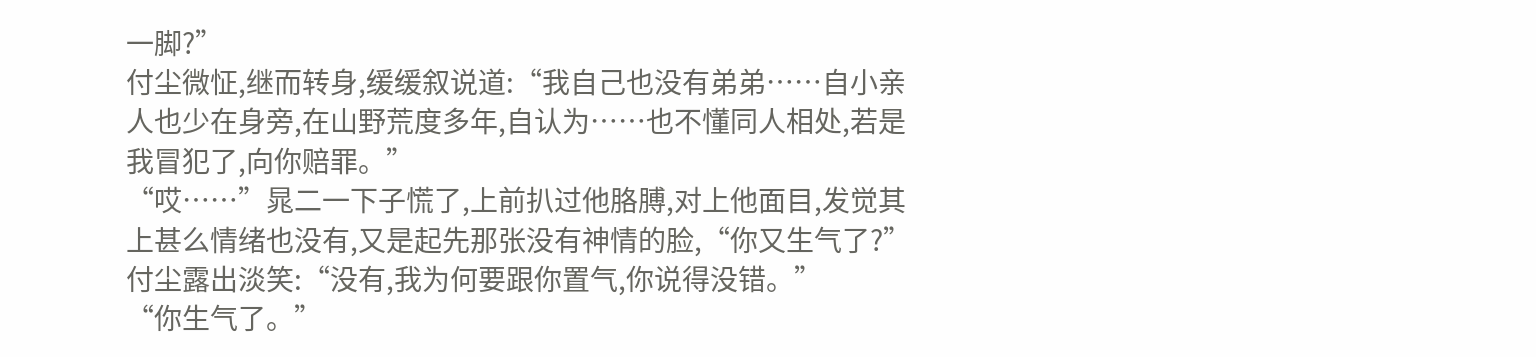一脚?”
付尘微怔,继而转身,缓缓叙说道:“我自己也没有弟弟……自小亲人也少在身旁,在山野荒度多年,自认为……也不懂同人相处,若是我冒犯了,向你赔罪。”
“哎……”晁二一下子慌了,上前扒过他胳膊,对上他面目,发觉其上甚么情绪也没有,又是起先那张没有神情的脸,“你又生气了?”
付尘露出淡笑:“没有,我为何要跟你置气,你说得没错。”
“你生气了。”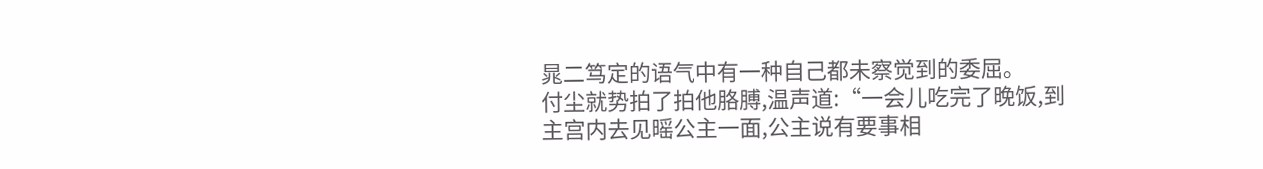晁二笃定的语气中有一种自己都未察觉到的委屈。
付尘就势拍了拍他胳膊,温声道:“一会儿吃完了晚饭,到主宫内去见暚公主一面,公主说有要事相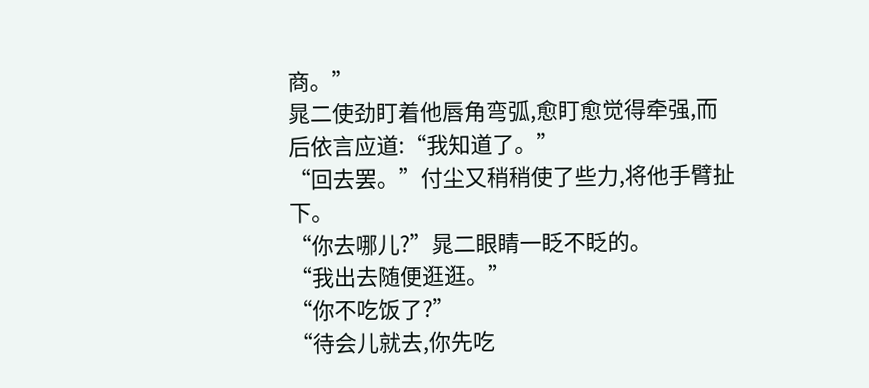商。”
晁二使劲盯着他唇角弯弧,愈盯愈觉得牵强,而后依言应道:“我知道了。”
“回去罢。”付尘又稍稍使了些力,将他手臂扯下。
“你去哪儿?”晁二眼睛一眨不眨的。
“我出去随便逛逛。”
“你不吃饭了?”
“待会儿就去,你先吃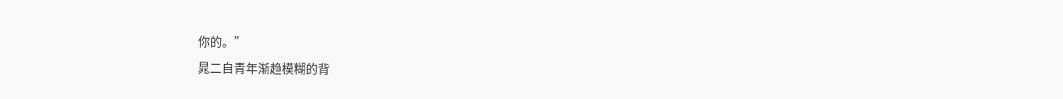你的。”
晁二自青年渐趋模糊的背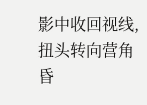影中收回视线,扭头转向营角昏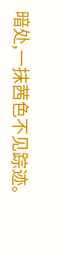暗处,一抹茜色不见踪迹。